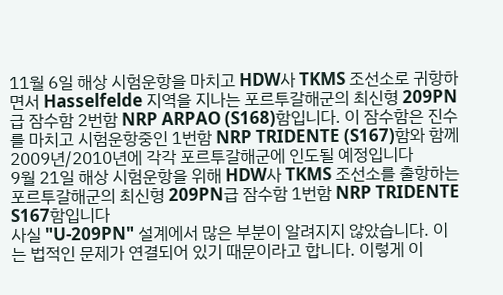11월 6일 해상 시험운항을 마치고 HDW사 TKMS 조선소로 귀항하면서 Hasselfelde 지역을 지나는 포르투갈해군의 최신형 209PN급 잠수함 2번함 NRP ARPAO (S168)함입니다. 이 잠수함은 진수를 마치고 시험운항중인 1번함 NRP TRIDENTE (S167)함와 함께 2009년/2010년에 각각 포르투갈해군에 인도될 예정입니다
9월 21일 해상 시험운항을 위해 HDW사 TKMS 조선소를 출항하는 포르투갈해군의 최신형 209PN급 잠수함 1번함 NRP TRIDENTE S167함입니다
사실 "U-209PN" 설계에서 많은 부분이 알려지지 않았습니다. 이는 법적인 문제가 연결되어 있기 때문이라고 합니다. 이렇게 이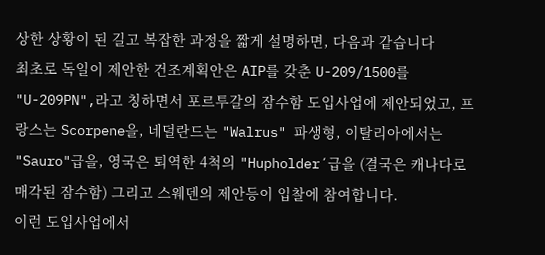상한 상황이 된 길고 복잡한 과정을 짧게 설명하면, 다음과 같습니다
최초로 독일이 제안한 건조계획안은 AIP를 갖춘 U-209/1500를 "U-209PN",라고 칭하면서 포르투갈의 잠수함 도입사업에 제안되었고, 프랑스는 Scorpene을, 네덜란드는 "Walrus" 파생형, 이탈리아에서는 "Sauro"급을, 영국은 퇴역한 4척의 "Hupholder´급을 (결국은 캐나다로 매각된 잠수함) 그리고 스웨덴의 제안등이 입찰에 참여합니다.
이런 도입사업에서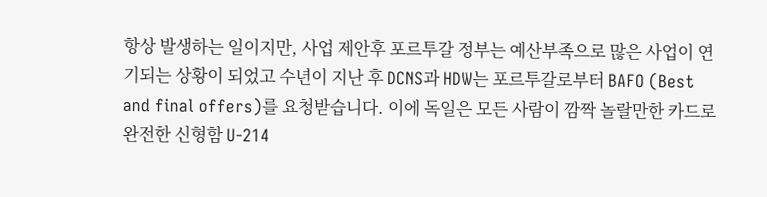항상 발생하는 일이지만, 사업 제안후 포르투갈 정부는 예산부족으로 많은 사업이 연기되는 상황이 되었고 수년이 지난 후 DCNS과 HDW는 포르투갈로부터 BAFO (Best and final offers)를 요청받습니다. 이에 독일은 모든 사람이 깜짝 놀랄만한 카드로 완전한 신형함 U-214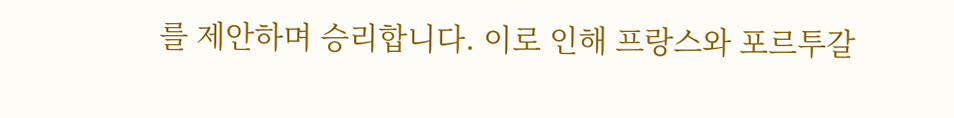를 제안하며 승리합니다. 이로 인해 프랑스와 포르투갈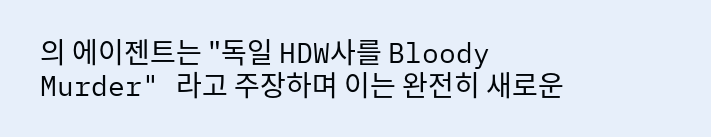의 에이젠트는 "독일 HDW사를 Bloody Murder" 라고 주장하며 이는 완전히 새로운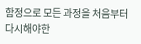함정으로 모든 과정을 처음부터 다시해야한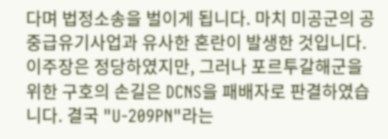다며 법정소송을 벌이게 됩니다. 마치 미공군의 공중급유기사업과 유사한 혼란이 발생한 것입니다. 이주장은 정당하였지만, 그러나 포르투갈해군을 위한 구호의 손길은 DCNS을 패배자로 판결하였습니다. 결국 "U-209PN"라는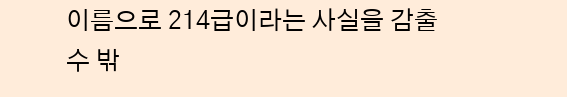이름으로 214급이라는 사실을 감출 수 밖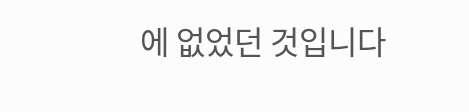에 없었던 것입니다